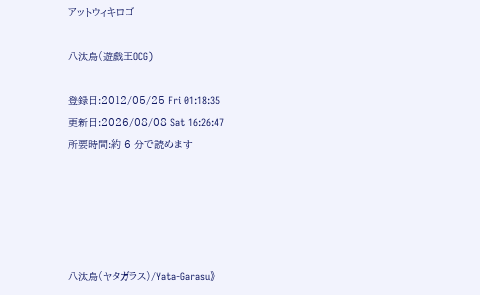アットウィキロゴ

八汰烏(遊戯王OCG)

登録日:2012/05/25 Fri 01:18:35
更新日:2026/08/08 Sat 16:26:47
所要時間:約 6 分で読めます





八汰烏(ヤタガラス)/Yata-Garasu》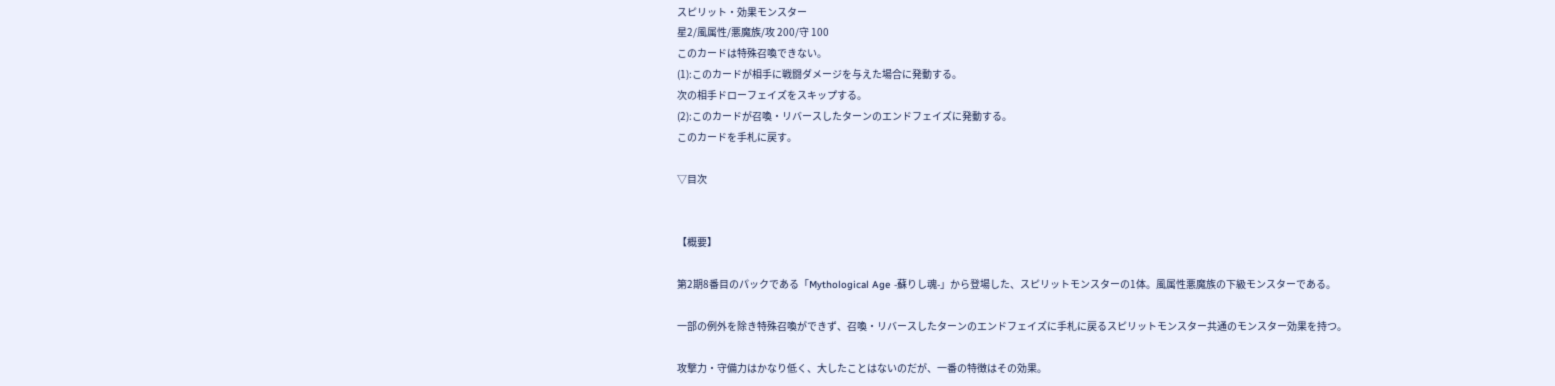スピリット・効果モンスター
星2/風属性/悪魔族/攻 200/守 100
このカードは特殊召喚できない。
(1):このカードが相手に戦闘ダメージを与えた場合に発動する。
次の相手ドローフェイズをスキップする。
(2):このカードが召喚・リバースしたターンのエンドフェイズに発動する。
このカードを手札に戻す。

▽目次


【概要】

第2期8番目のパックである「Mythological Age -蘇りし魂-」から登場した、スピリットモンスターの1体。風属性悪魔族の下級モンスターである。

一部の例外を除き特殊召喚ができず、召喚・リバースしたターンのエンドフェイズに手札に戻るスピリットモンスター共通のモンスター効果を持つ。

攻撃力・守備力はかなり低く、大したことはないのだが、一番の特徴はその効果。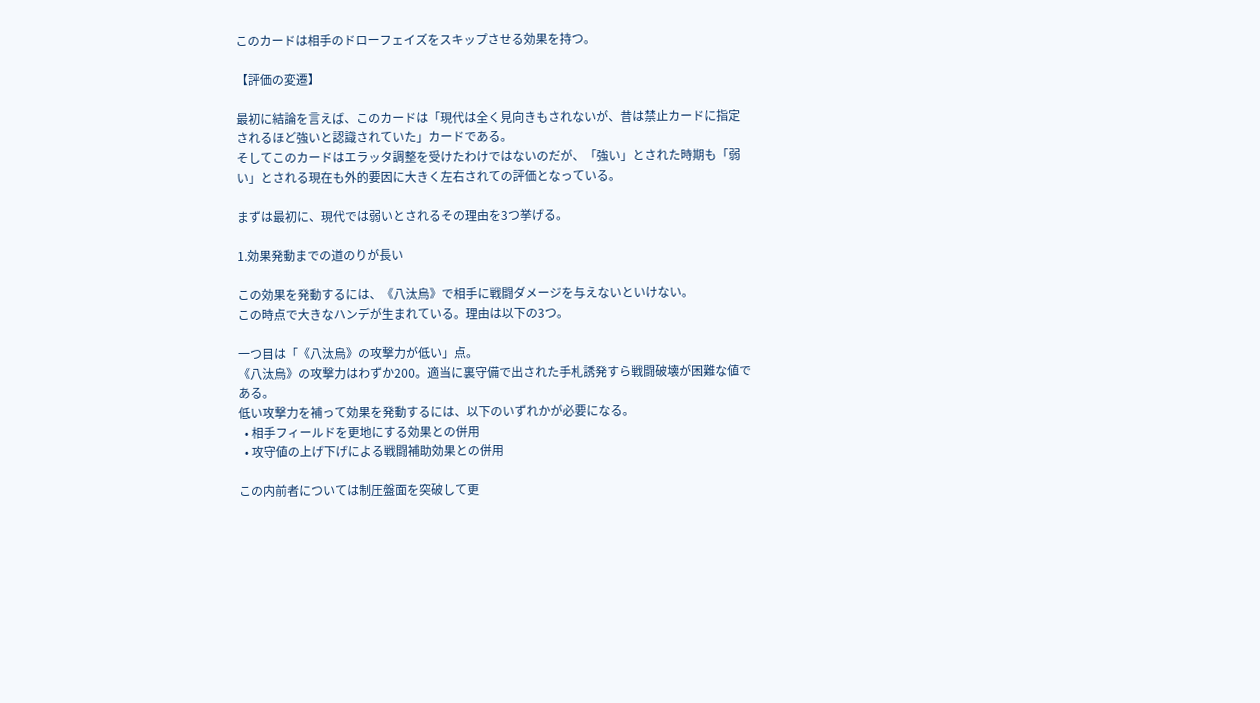このカードは相手のドローフェイズをスキップさせる効果を持つ。

【評価の変遷】

最初に結論を言えば、このカードは「現代は全く見向きもされないが、昔は禁止カードに指定されるほど強いと認識されていた」カードである。
そしてこのカードはエラッタ調整を受けたわけではないのだが、「強い」とされた時期も「弱い」とされる現在も外的要因に大きく左右されての評価となっている。

まずは最初に、現代では弱いとされるその理由を3つ挙げる。

1.効果発動までの道のりが長い

この効果を発動するには、《八汰烏》で相手に戦闘ダメージを与えないといけない。
この時点で大きなハンデが生まれている。理由は以下の3つ。

一つ目は「《八汰烏》の攻撃力が低い」点。
《八汰烏》の攻撃力はわずか200。適当に裏守備で出された手札誘発すら戦闘破壊が困難な値である。
低い攻撃力を補って効果を発動するには、以下のいずれかが必要になる。
  • 相手フィールドを更地にする効果との併用
  • 攻守値の上げ下げによる戦闘補助効果との併用

この内前者については制圧盤面を突破して更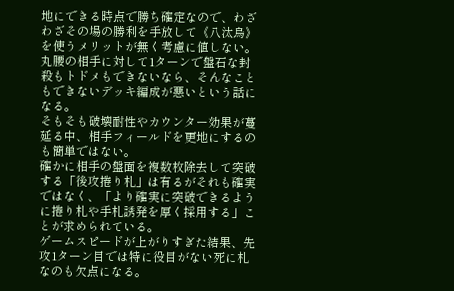地にできる時点で勝ち確定なので、わざわざその場の勝利を手放して《八汰烏》を使うメリットが無く考慮に値しない。
丸腰の相手に対して1ターンで盤石な封殺もトドメもできないなら、そんなこともできないデッキ編成が悪いという話になる。
そもそも破壊耐性やカウンター効果が蔓延る中、相手フィールドを更地にするのも簡単ではない。
確かに相手の盤面を複数枚除去して突破する「後攻捲り札」は有るがそれも確実ではなく、「より確実に突破できるように捲り札や手札誘発を厚く採用する」ことが求められている。
ゲームスピードが上がりすぎた結果、先攻1ターン目では特に役目がない死に札なのも欠点になる。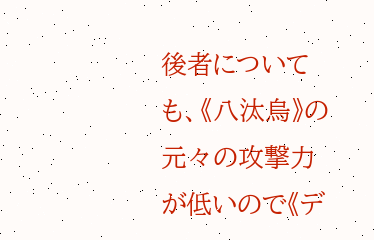後者についても、《八汰烏》の元々の攻撃力が低いので《デ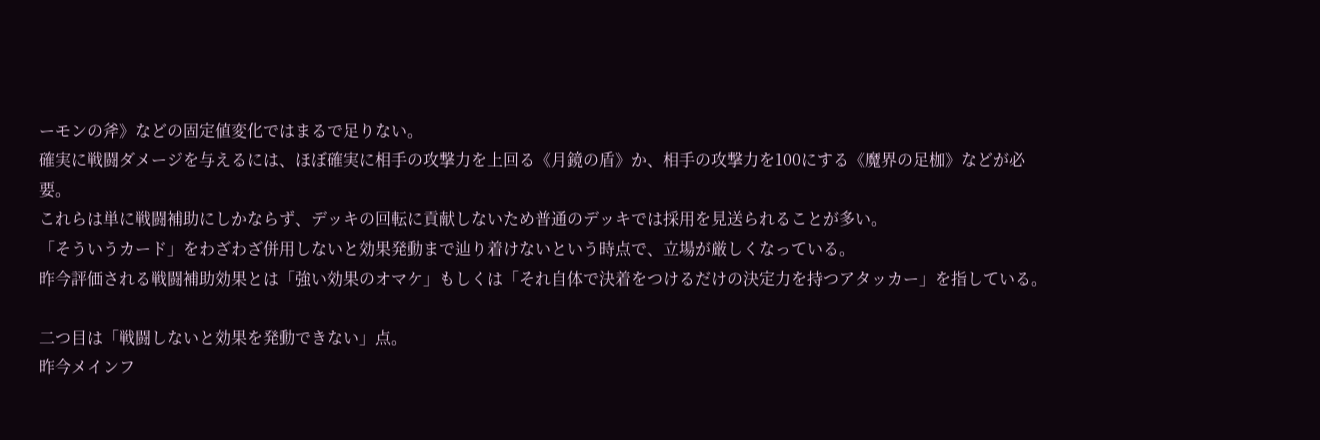ーモンの斧》などの固定値変化ではまるで足りない。
確実に戦闘ダメージを与えるには、ほぼ確実に相手の攻撃力を上回る《月鏡の盾》か、相手の攻撃力を100にする《魔界の足枷》などが必要。
これらは単に戦闘補助にしかならず、デッキの回転に貢献しないため普通のデッキでは採用を見送られることが多い。
「そういうカード」をわざわざ併用しないと効果発動まで辿り着けないという時点で、立場が厳しくなっている。
昨今評価される戦闘補助効果とは「強い効果のオマケ」もしくは「それ自体で決着をつけるだけの決定力を持つアタッカー」を指している。

二つ目は「戦闘しないと効果を発動できない」点。
昨今メインフ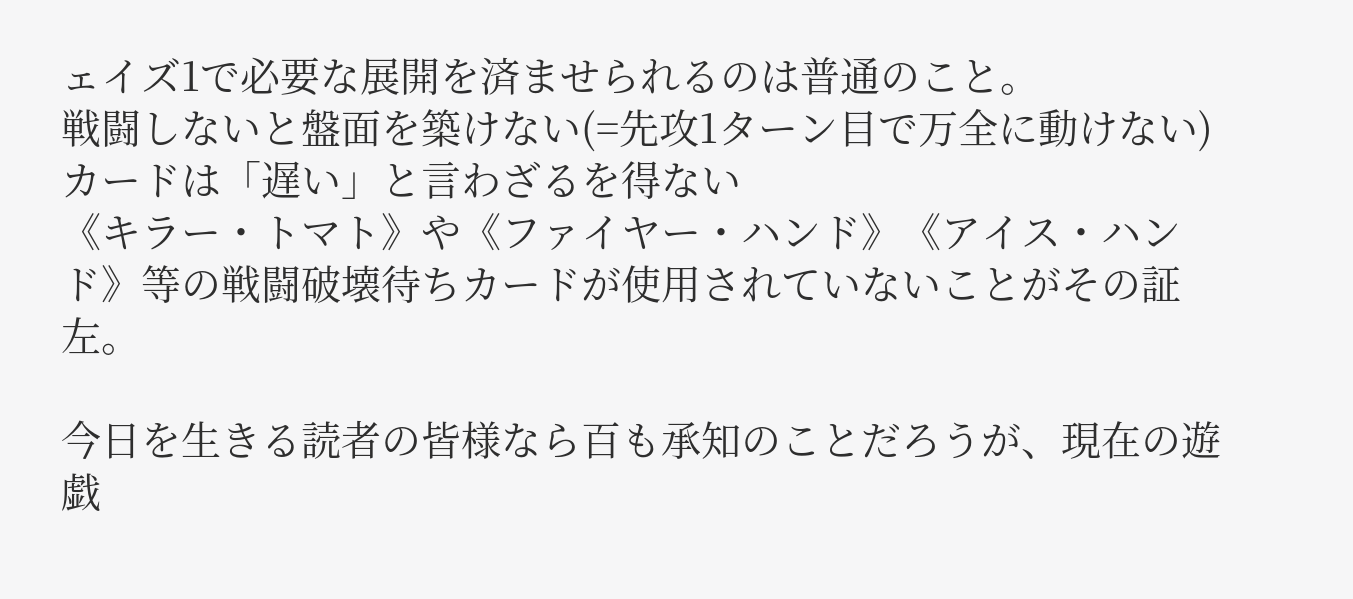ェイズ1で必要な展開を済ませられるのは普通のこと。
戦闘しないと盤面を築けない(=先攻1ターン目で万全に動けない)カードは「遅い」と言わざるを得ない
《キラー・トマト》や《ファイヤー・ハンド》《アイス・ハンド》等の戦闘破壊待ちカードが使用されていないことがその証左。

今日を生きる読者の皆様なら百も承知のことだろうが、現在の遊戯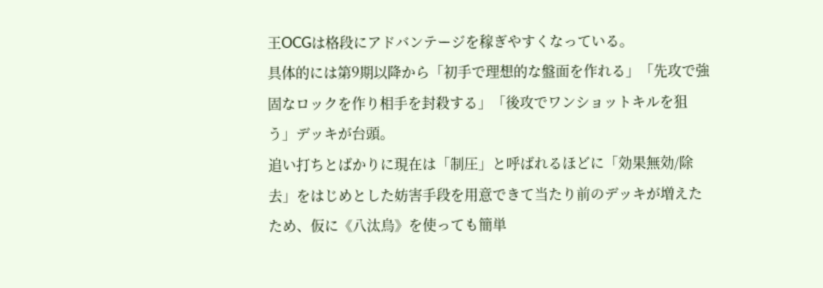王OCGは格段にアドバンテージを稼ぎやすくなっている。
具体的には第9期以降から「初手で理想的な盤面を作れる」「先攻で強固なロックを作り相手を封殺する」「後攻でワンショットキルを狙う」デッキが台頭。
追い打ちとばかりに現在は「制圧」と呼ばれるほどに「効果無効/除去」をはじめとした妨害手段を用意できて当たり前のデッキが増えたため、仮に《八汰烏》を使っても簡単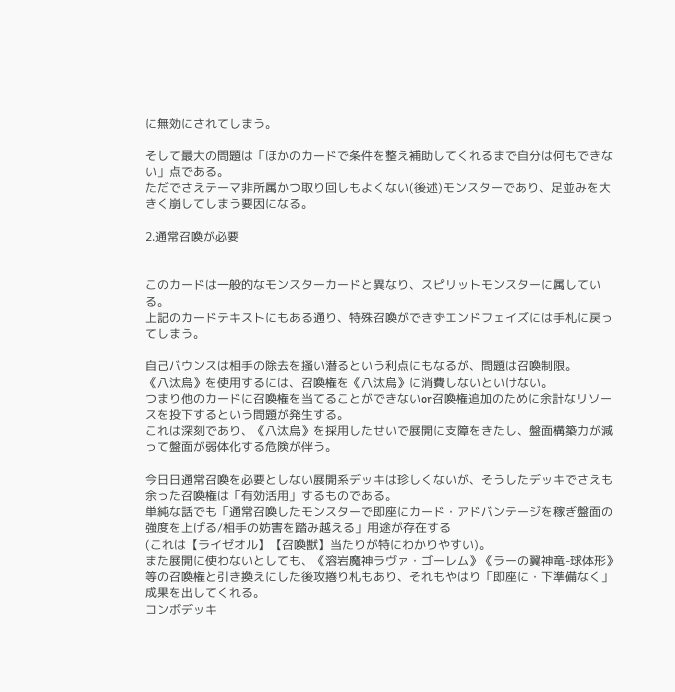に無効にされてしまう。

そして最大の問題は「ほかのカードで条件を整え補助してくれるまで自分は何もできない」点である。
ただでさえテーマ非所属かつ取り回しもよくない(後述)モンスターであり、足並みを大きく崩してしまう要因になる。

2.通常召喚が必要


このカードは一般的なモンスターカードと異なり、スピリットモンスターに属している。
上記のカードテキストにもある通り、特殊召喚ができずエンドフェイズには手札に戻ってしまう。

自己バウンスは相手の除去を掻い潜るという利点にもなるが、問題は召喚制限。
《八汰烏》を使用するには、召喚権を《八汰烏》に消費しないといけない。
つまり他のカードに召喚権を当てることができないor召喚権追加のために余計なリソースを投下するという問題が発生する。
これは深刻であり、《八汰烏》を採用したせいで展開に支障をきたし、盤面構築力が減って盤面が弱体化する危険が伴う。

今日日通常召喚を必要としない展開系デッキは珍しくないが、そうしたデッキでさえも余った召喚権は「有効活用」するものである。
単純な話でも「通常召喚したモンスターで即座にカード・アドバンテージを稼ぎ盤面の強度を上げる/相手の妨害を踏み越える」用途が存在する
(これは【ライゼオル】【召喚獣】当たりが特にわかりやすい)。
また展開に使わないとしても、《溶岩魔神ラヴァ・ゴーレム》《ラーの翼神竜-球体形》等の召喚権と引き換えにした後攻捲り札もあり、それもやはり「即座に・下準備なく」成果を出してくれる。
コンボデッキ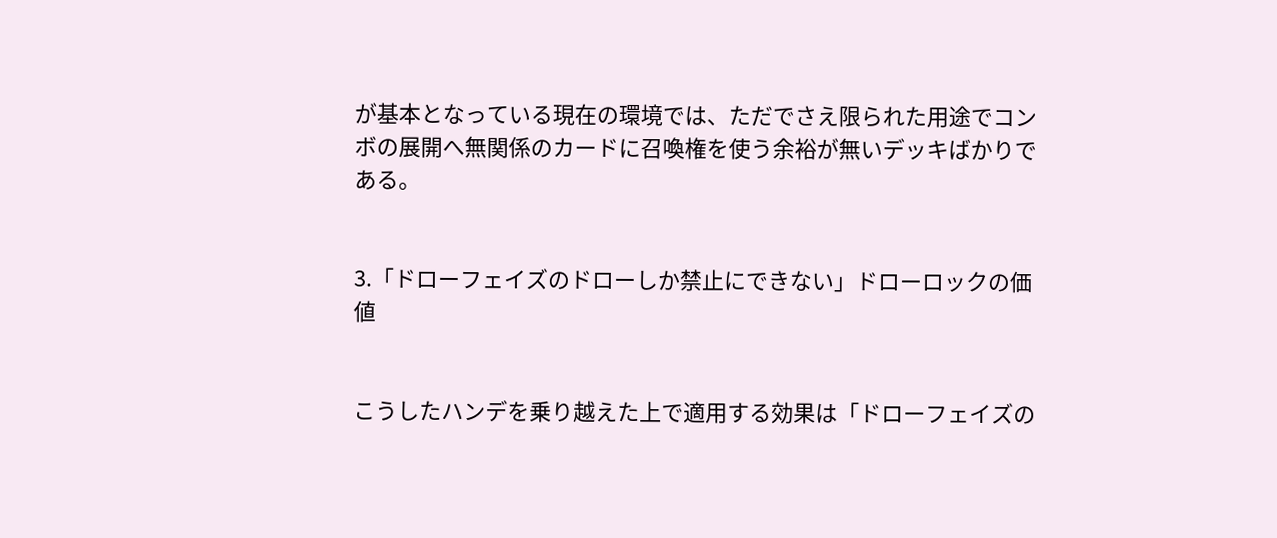が基本となっている現在の環境では、ただでさえ限られた用途でコンボの展開へ無関係のカードに召喚権を使う余裕が無いデッキばかりである。


3.「ドローフェイズのドローしか禁止にできない」ドローロックの価値


こうしたハンデを乗り越えた上で適用する効果は「ドローフェイズの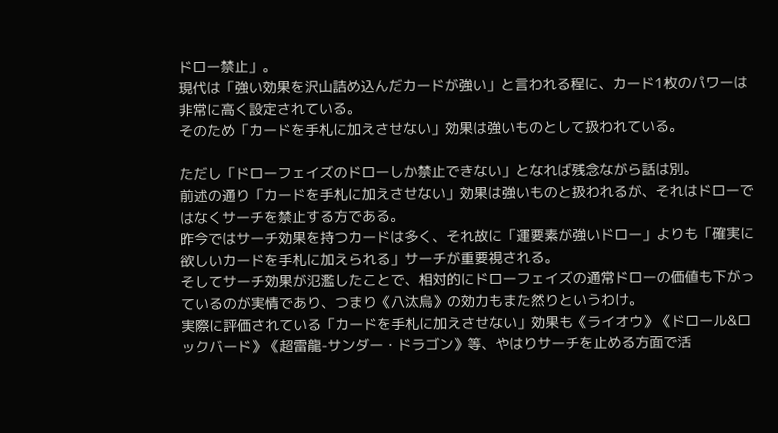ドロー禁止」。
現代は「強い効果を沢山詰め込んだカードが強い」と言われる程に、カード1枚のパワーは非常に高く設定されている。
そのため「カードを手札に加えさせない」効果は強いものとして扱われている。

ただし「ドローフェイズのドローしか禁止できない」となれば残念ながら話は別。
前述の通り「カードを手札に加えさせない」効果は強いものと扱われるが、それはドローではなくサーチを禁止する方である。
昨今ではサーチ効果を持つカードは多く、それ故に「運要素が強いドロー」よりも「確実に欲しいカードを手札に加えられる」サーチが重要視される。
そしてサーチ効果が氾濫したことで、相対的にドローフェイズの通常ドローの価値も下がっているのが実情であり、つまり《八汰烏》の効力もまた然りというわけ。
実際に評価されている「カードを手札に加えさせない」効果も《ライオウ》《ドロール&ロックバード》《超雷龍-サンダー・ドラゴン》等、やはりサーチを止める方面で活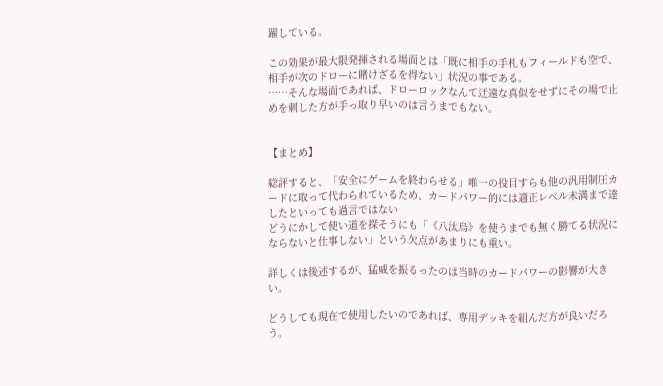躍している。

この効果が最大限発揮される場面とは「既に相手の手札もフィールドも空で、相手が次のドローに賭けざるを得ない」状況の事である。
……そんな場面であれば、ドローロックなんて迂遠な真似をせずにその場で止めを刺した方が手っ取り早いのは言うまでもない。


【まとめ】

総評すると、「安全にゲームを終わらせる」唯一の役目すらも他の汎用制圧カードに取って代わられているため、カードパワー的には適正レベル未満まで達したといっても過言ではない
どうにかして使い道を探そうにも「《八汰烏》を使うまでも無く勝てる状況にならないと仕事しない」という欠点があまりにも重い。

詳しくは後述するが、猛威を振るったのは当時のカードパワーの影響が大きい。

どうしても現在で使用したいのであれば、専用デッキを組んだ方が良いだろう。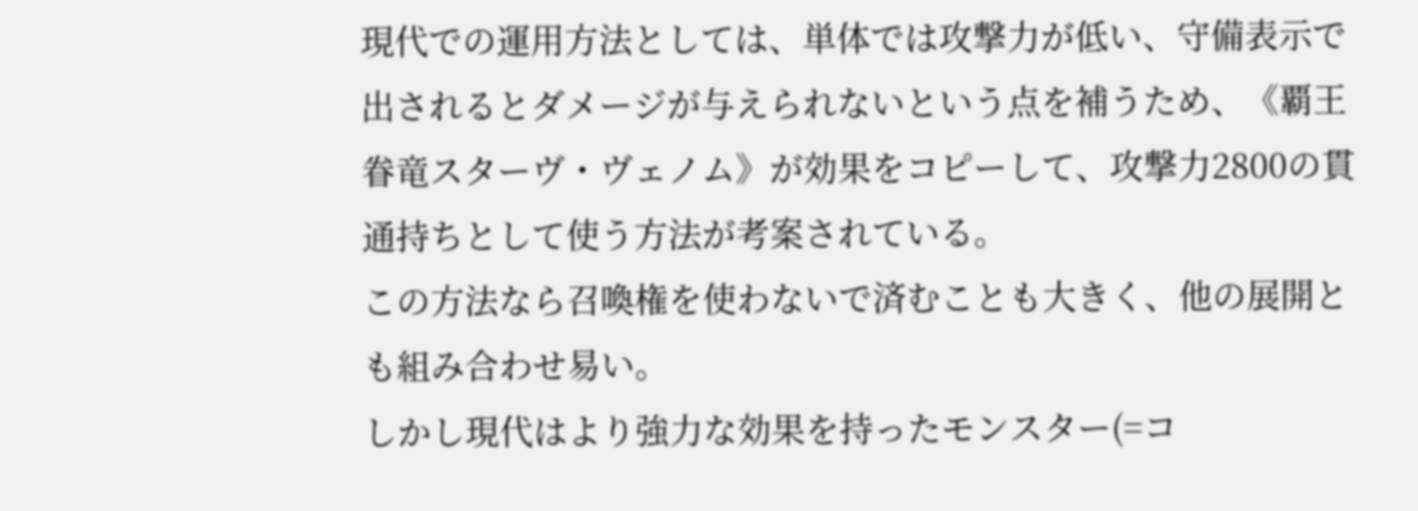現代での運用方法としては、単体では攻撃力が低い、守備表示で出されるとダメージが与えられないという点を補うため、《覇王眷竜スターヴ・ヴェノム》が効果をコピーして、攻撃力2800の貫通持ちとして使う方法が考案されている。
この方法なら召喚権を使わないで済むことも大きく、他の展開とも組み合わせ易い。
しかし現代はより強力な効果を持ったモンスター(=コ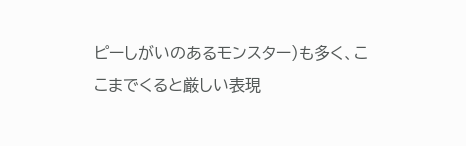ピーしがいのあるモンスター)も多く、ここまでくると厳しい表現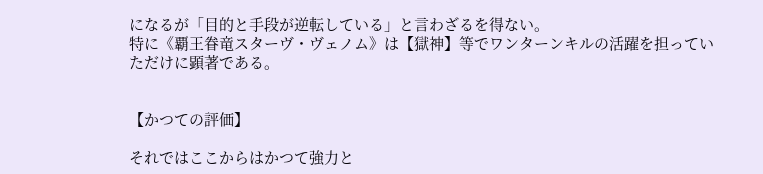になるが「目的と手段が逆転している」と言わざるを得ない。
特に《覇王眷竜スターヴ・ヴェノム》は【獄神】等でワンターンキルの活躍を担っていただけに顕著である。


【かつての評価】

それではここからはかつて強力と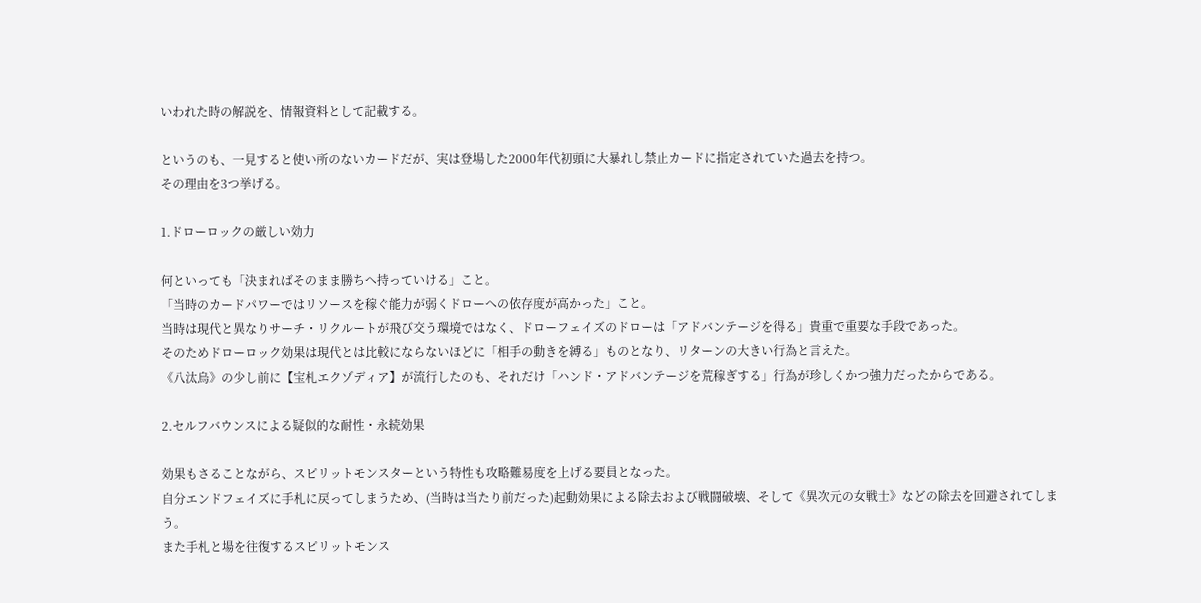いわれた時の解説を、情報資料として記載する。

というのも、一見すると使い所のないカードだが、実は登場した2000年代初頭に大暴れし禁止カードに指定されていた過去を持つ。
その理由を3つ挙げる。

1.ドローロックの厳しい効力

何といっても「決まればそのまま勝ちへ持っていける」こと。
「当時のカードパワーではリソースを稼ぐ能力が弱くドローへの依存度が高かった」こと。
当時は現代と異なりサーチ・リクルートが飛び交う環境ではなく、ドローフェイズのドローは「アドバンテージを得る」貴重で重要な手段であった。
そのためドローロック効果は現代とは比較にならないほどに「相手の動きを縛る」ものとなり、リターンの大きい行為と言えた。
《八汰烏》の少し前に【宝札エクゾディア】が流行したのも、それだけ「ハンド・アドバンテージを荒稼ぎする」行為が珍しくかつ強力だったからである。

2.セルフバウンスによる疑似的な耐性・永続効果

効果もさることながら、スピリットモンスターという特性も攻略難易度を上げる要員となった。
自分エンドフェイズに手札に戻ってしまうため、(当時は当たり前だった)起動効果による除去および戦闘破壊、そして《異次元の女戦士》などの除去を回避されてしまう。
また手札と場を往復するスピリットモンス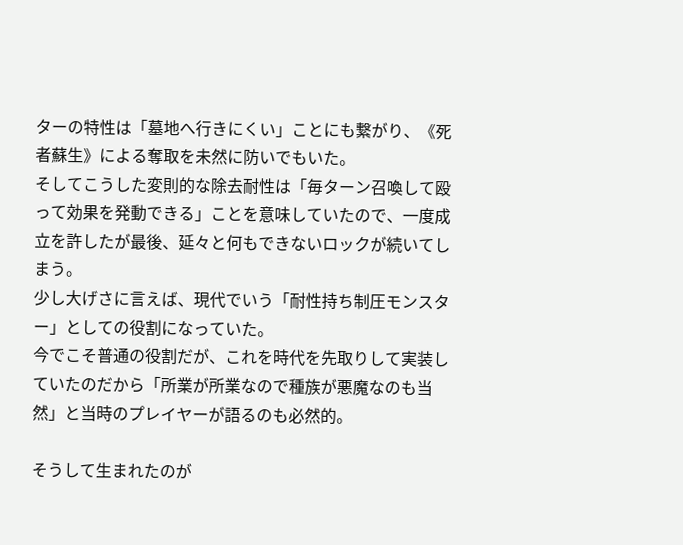ターの特性は「墓地へ行きにくい」ことにも繋がり、《死者蘇生》による奪取を未然に防いでもいた。
そしてこうした変則的な除去耐性は「毎ターン召喚して殴って効果を発動できる」ことを意味していたので、一度成立を許したが最後、延々と何もできないロックが続いてしまう。
少し大げさに言えば、現代でいう「耐性持ち制圧モンスター」としての役割になっていた。
今でこそ普通の役割だが、これを時代を先取りして実装していたのだから「所業が所業なので種族が悪魔なのも当然」と当時のプレイヤーが語るのも必然的。

そうして生まれたのが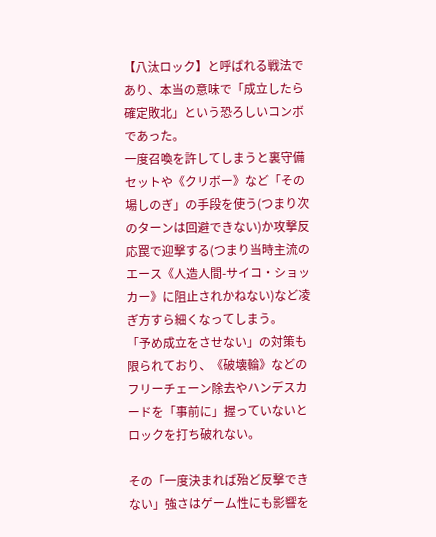【八汰ロック】と呼ばれる戦法であり、本当の意味で「成立したら確定敗北」という恐ろしいコンボであった。
一度召喚を許してしまうと裏守備セットや《クリボー》など「その場しのぎ」の手段を使う(つまり次のターンは回避できない)か攻撃反応罠で迎撃する(つまり当時主流のエース《人造人間-サイコ・ショッカー》に阻止されかねない)など凌ぎ方すら細くなってしまう。
「予め成立をさせない」の対策も限られており、《破壊輪》などのフリーチェーン除去やハンデスカードを「事前に」握っていないとロックを打ち破れない。

その「一度決まれば殆ど反撃できない」強さはゲーム性にも影響を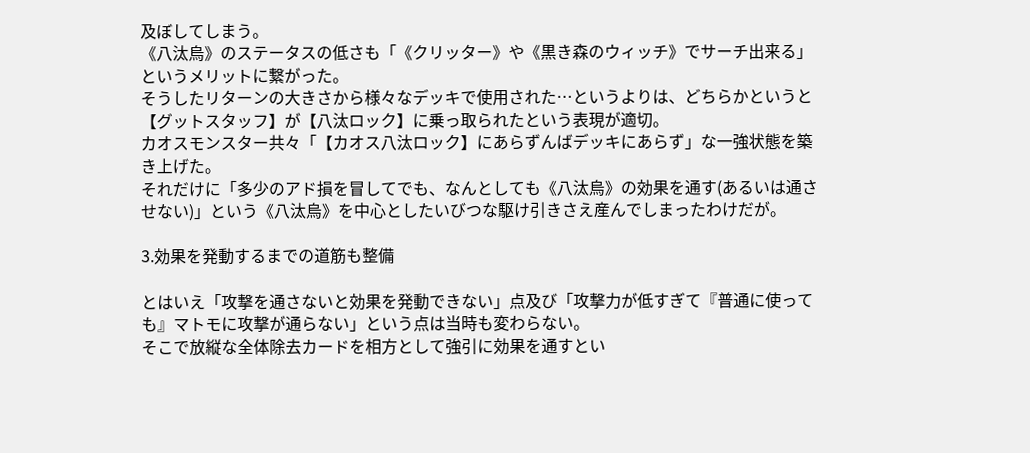及ぼしてしまう。
《八汰烏》のステータスの低さも「《クリッター》や《黒き森のウィッチ》でサーチ出来る」というメリットに繋がった。
そうしたリターンの大きさから様々なデッキで使用された…というよりは、どちらかというと【グットスタッフ】が【八汰ロック】に乗っ取られたという表現が適切。
カオスモンスター共々「【カオス八汰ロック】にあらずんばデッキにあらず」な一強状態を築き上げた。
それだけに「多少のアド損を冒してでも、なんとしても《八汰烏》の効果を通す(あるいは通させない)」という《八汰烏》を中心としたいびつな駆け引きさえ産んでしまったわけだが。

3.効果を発動するまでの道筋も整備

とはいえ「攻撃を通さないと効果を発動できない」点及び「攻撃力が低すぎて『普通に使っても』マトモに攻撃が通らない」という点は当時も変わらない。
そこで放縦な全体除去カードを相方として強引に効果を通すとい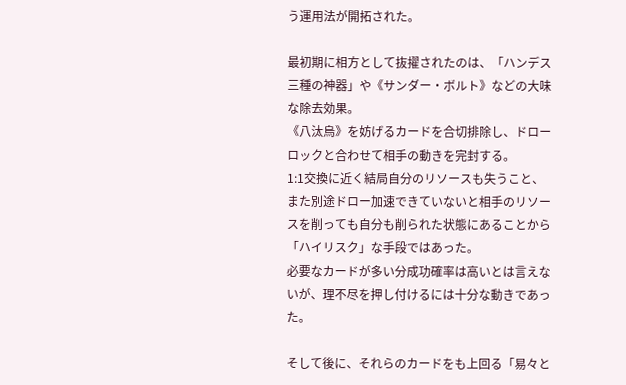う運用法が開拓された。

最初期に相方として抜擢されたのは、「ハンデス三種の神器」や《サンダー・ボルト》などの大味な除去効果。
《八汰烏》を妨げるカードを合切排除し、ドローロックと合わせて相手の動きを完封する。
1:1交換に近く結局自分のリソースも失うこと、また別途ドロー加速できていないと相手のリソースを削っても自分も削られた状態にあることから「ハイリスク」な手段ではあった。
必要なカードが多い分成功確率は高いとは言えないが、理不尽を押し付けるには十分な動きであった。

そして後に、それらのカードをも上回る「易々と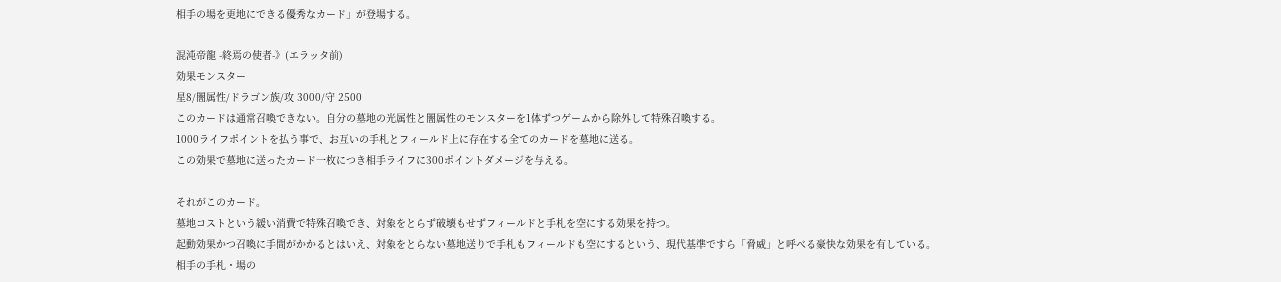相手の場を更地にできる優秀なカード」が登場する。

混沌帝龍 -終焉の使者-》(エラッタ前)
効果モンスター
星8/闇属性/ドラゴン族/攻 3000/守 2500
このカードは通常召喚できない。自分の墓地の光属性と闇属性のモンスターを1体ずつゲームから除外して特殊召喚する。
1000ライフポイントを払う事で、お互いの手札とフィールド上に存在する全てのカードを墓地に送る。
この効果で墓地に送ったカード一枚につき相手ライフに300ポイントダメージを与える。

それがこのカード。
墓地コストという緩い消費で特殊召喚でき、対象をとらず破壊もせずフィールドと手札を空にする効果を持つ。
起動効果かつ召喚に手間がかかるとはいえ、対象をとらない墓地送りで手札もフィールドも空にするという、現代基準ですら「脅威」と呼べる豪快な効果を有している。
相手の手札・場の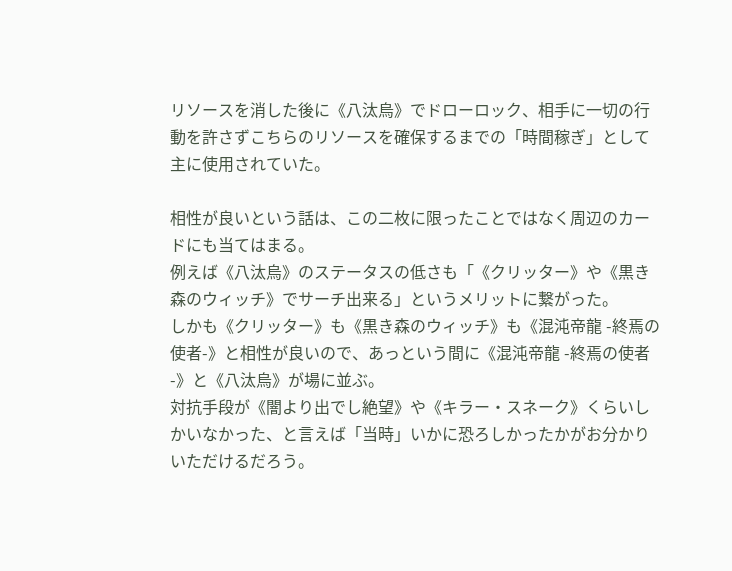リソースを消した後に《八汰烏》でドローロック、相手に一切の行動を許さずこちらのリソースを確保するまでの「時間稼ぎ」として主に使用されていた。

相性が良いという話は、この二枚に限ったことではなく周辺のカードにも当てはまる。
例えば《八汰烏》のステータスの低さも「《クリッター》や《黒き森のウィッチ》でサーチ出来る」というメリットに繋がった。
しかも《クリッター》も《黒き森のウィッチ》も《混沌帝龍 -終焉の使者-》と相性が良いので、あっという間に《混沌帝龍 -終焉の使者-》と《八汰烏》が場に並ぶ。
対抗手段が《闇より出でし絶望》や《キラー・スネーク》くらいしかいなかった、と言えば「当時」いかに恐ろしかったかがお分かりいただけるだろう。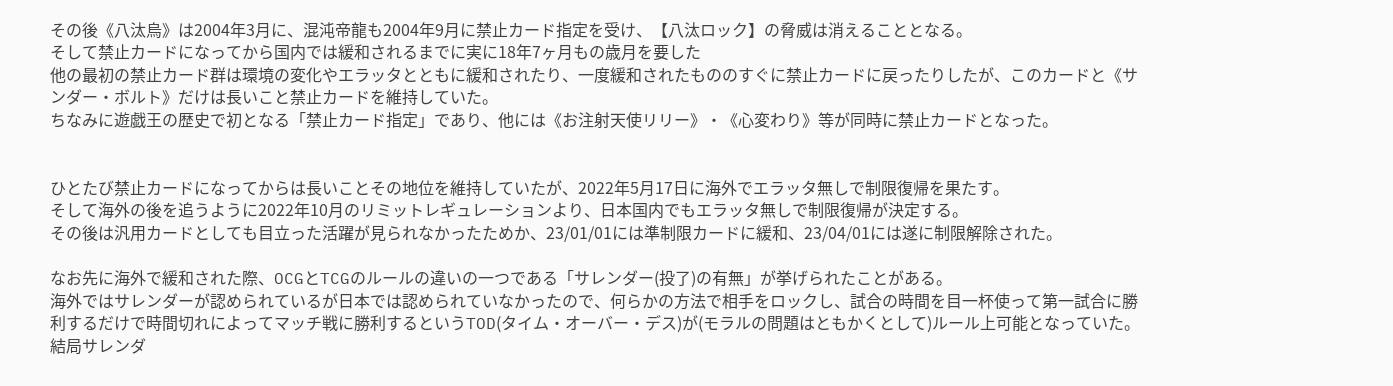その後《八汰烏》は2004年3月に、混沌帝龍も2004年9月に禁止カード指定を受け、【八汰ロック】の脅威は消えることとなる。
そして禁止カードになってから国内では緩和されるまでに実に18年7ヶ月もの歳月を要した
他の最初の禁止カード群は環境の変化やエラッタとともに緩和されたり、一度緩和されたもののすぐに禁止カードに戻ったりしたが、このカードと《サンダー・ボルト》だけは長いこと禁止カードを維持していた。
ちなみに遊戯王の歴史で初となる「禁止カード指定」であり、他には《お注射天使リリー》・《心変わり》等が同時に禁止カードとなった。


ひとたび禁止カードになってからは長いことその地位を維持していたが、2022年5月17日に海外でエラッタ無しで制限復帰を果たす。
そして海外の後を追うように2022年10月のリミットレギュレーションより、日本国内でもエラッタ無しで制限復帰が決定する。
その後は汎用カードとしても目立った活躍が見られなかったためか、23/01/01には準制限カードに緩和、23/04/01には遂に制限解除された。

なお先に海外で緩和された際、OCGとTCGのルールの違いの一つである「サレンダー(投了)の有無」が挙げられたことがある。
海外ではサレンダーが認められているが日本では認められていなかったので、何らかの方法で相手をロックし、試合の時間を目一杯使って第一試合に勝利するだけで時間切れによってマッチ戦に勝利するというTOD(タイム・オーバー・デス)が(モラルの問題はともかくとして)ルール上可能となっていた。
結局サレンダ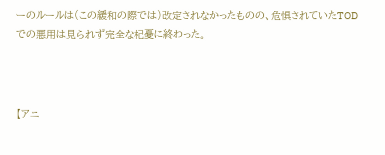ーのルールは(この緩和の際では)改定されなかったものの、危惧されていたTODでの悪用は見られず完全な杞憂に終わった。



【アニ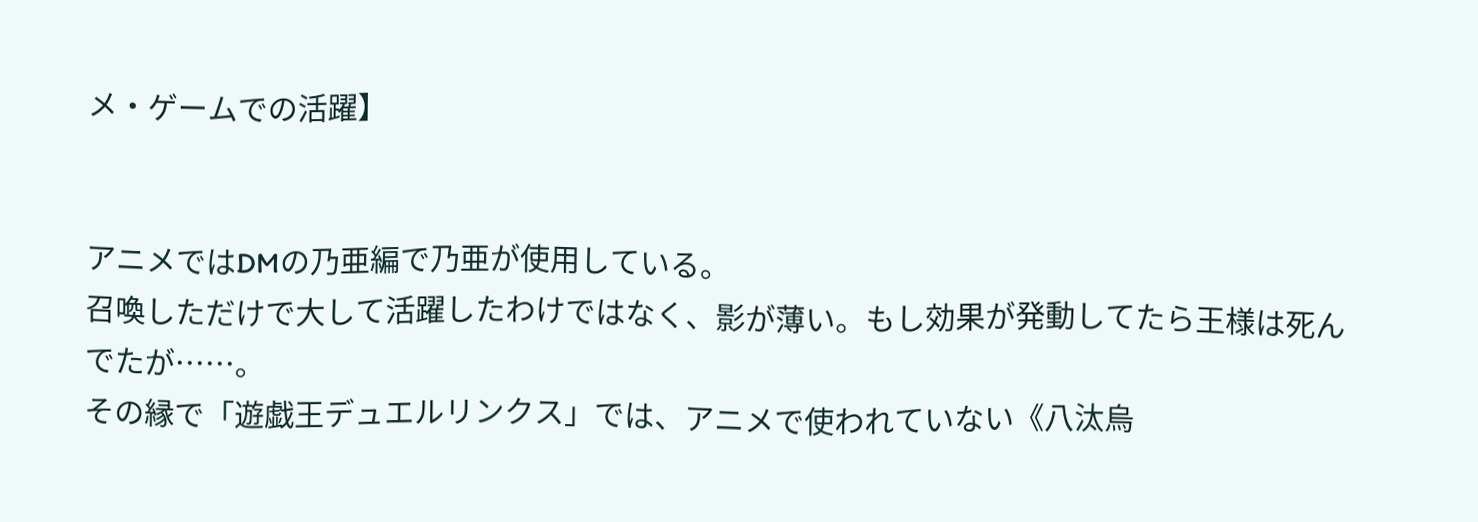メ・ゲームでの活躍】


アニメではDMの乃亜編で乃亜が使用している。
召喚しただけで大して活躍したわけではなく、影が薄い。もし効果が発動してたら王様は死んでたが……。
その縁で「遊戯王デュエルリンクス」では、アニメで使われていない《八汰烏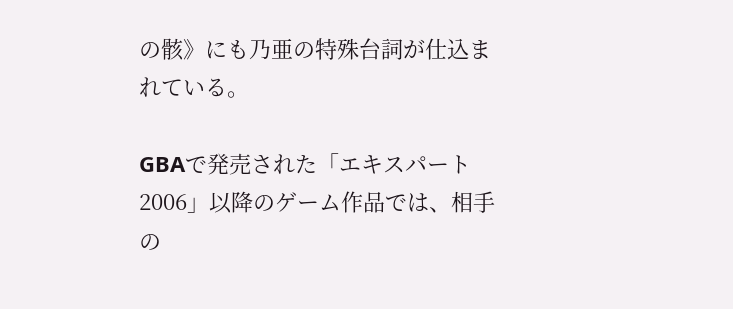の骸》にも乃亜の特殊台詞が仕込まれている。

GBAで発売された「エキスパート2006」以降のゲーム作品では、相手の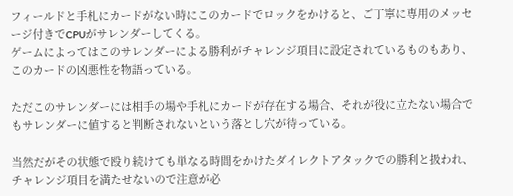フィールドと手札にカードがない時にこのカードでロックをかけると、ご丁寧に専用のメッセージ付きでCPUがサレンダーしてくる。
ゲームによってはこのサレンダーによる勝利がチャレンジ項目に設定されているものもあり、このカードの凶悪性を物語っている。

ただこのサレンダーには相手の場や手札にカードが存在する場合、それが役に立たない場合でもサレンダーに値すると判断されないという落とし穴が待っている。

当然だがその状態で殴り続けても単なる時間をかけたダイレクトアタックでの勝利と扱われ、チャレンジ項目を満たせないので注意が必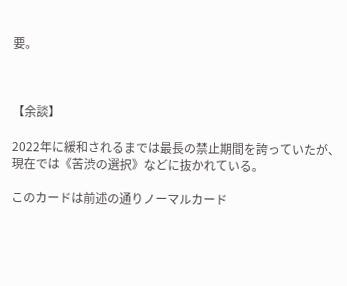要。



【余談】

2022年に緩和されるまでは最長の禁止期間を誇っていたが、現在では《苦渋の選択》などに抜かれている。

このカードは前述の通りノーマルカード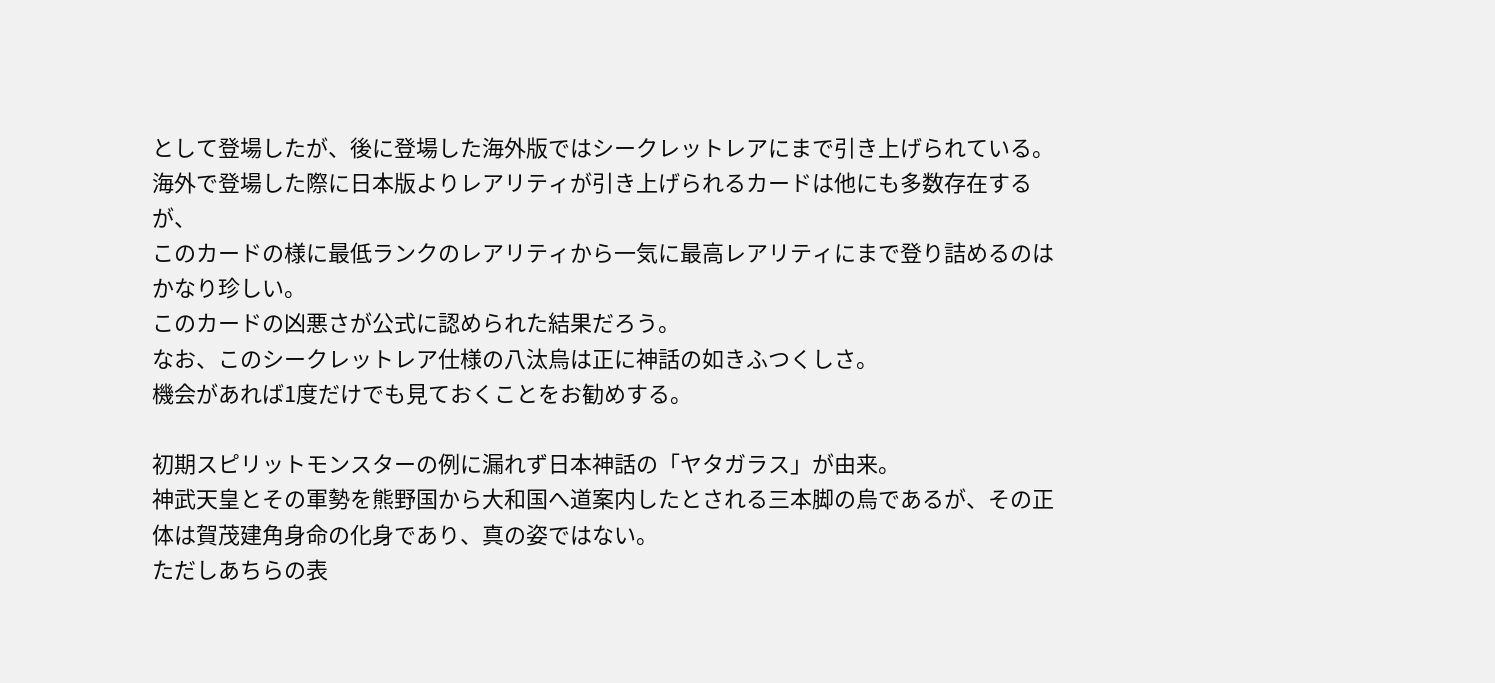として登場したが、後に登場した海外版ではシークレットレアにまで引き上げられている。
海外で登場した際に日本版よりレアリティが引き上げられるカードは他にも多数存在するが、
このカードの様に最低ランクのレアリティから一気に最高レアリティにまで登り詰めるのはかなり珍しい。
このカードの凶悪さが公式に認められた結果だろう。
なお、このシークレットレア仕様の八汰烏は正に神話の如きふつくしさ。
機会があれば1度だけでも見ておくことをお勧めする。

初期スピリットモンスターの例に漏れず日本神話の「ヤタガラス」が由来。
神武天皇とその軍勢を熊野国から大和国へ道案内したとされる三本脚の烏であるが、その正体は賀茂建角身命の化身であり、真の姿ではない。
ただしあちらの表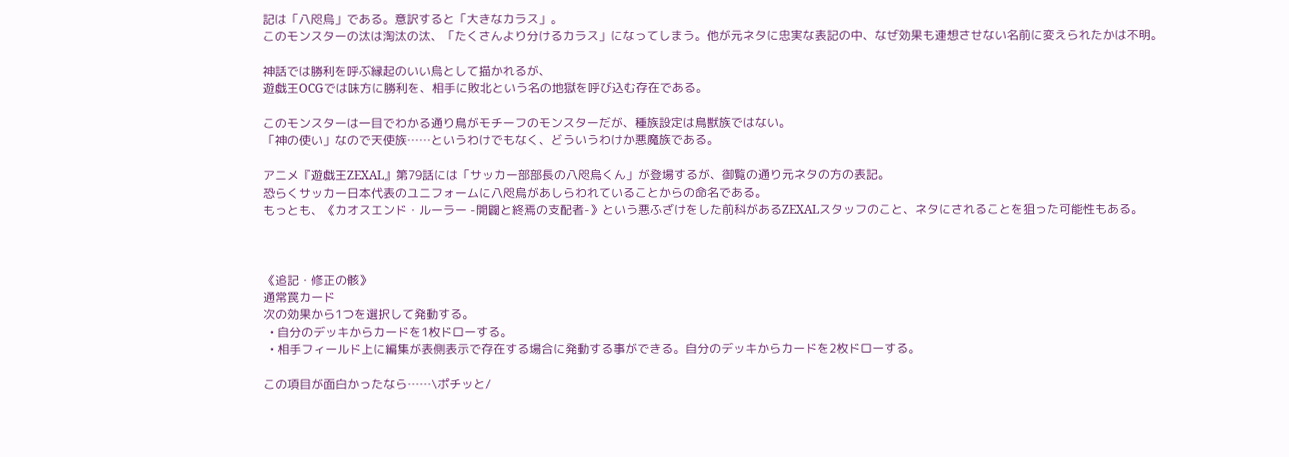記は「八咫烏」である。意訳すると「大きなカラス」。
このモンスターの汰は淘汰の汰、「たくさんより分けるカラス」になってしまう。他が元ネタに忠実な表記の中、なぜ効果も連想させない名前に変えられたかは不明。

神話では勝利を呼ぶ縁起のいい烏として描かれるが、
遊戯王OCGでは味方に勝利を、相手に敗北という名の地獄を呼び込む存在である。

このモンスターは一目でわかる通り鳥がモチーフのモンスターだが、種族設定は鳥獣族ではない。
「神の使い」なので天使族……というわけでもなく、どういうわけか悪魔族である。

アニメ『遊戯王ZEXAL』第79話には「サッカー部部長の八咫烏くん」が登場するが、御覧の通り元ネタの方の表記。
恐らくサッカー日本代表のユニフォームに八咫烏があしらわれていることからの命名である。
もっとも、《カオスエンド・ルーラー -開闢と終焉の支配者-》という悪ふざけをした前科があるZEXALスタッフのこと、ネタにされることを狙った可能性もある。



《追記・修正の骸》
通常罠カード
次の効果から1つを選択して発動する。
  • 自分のデッキからカードを1枚ドローする。
  • 相手フィールド上に編集が表側表示で存在する場合に発動する事ができる。自分のデッキからカードを2枚ドローする。

この項目が面白かったなら……\ポチッと/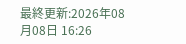最終更新:2026年08月08日 16:26